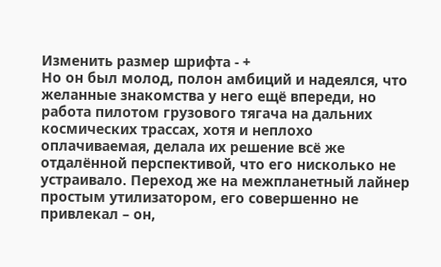Изменить размер шрифта - +
Но он был молод, полон амбиций и надеялся, что желанные знакомства у него ещё впереди, но работа пилотом грузового тягача на дальних космических трассах, хотя и неплохо оплачиваемая, делала их решение всё же отдалённой перспективой, что его нисколько не устраивало. Переход же на межпланетный лайнер простым утилизатором, его совершенно не привлекал – он,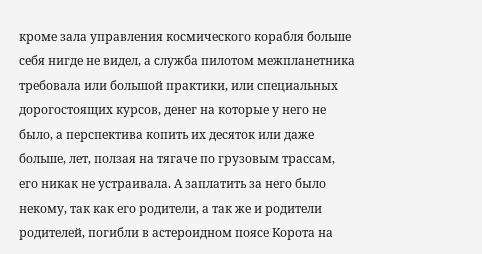кроме зала управления космического корабля больше себя нигде не видел, а служба пилотом межпланетника требовала или большой практики, или специальных дорогостоящих курсов, денег на которые у него не было, а перспектива копить их десяток или даже больше, лет, ползая на тягаче по грузовым трассам, его никак не устраивала. А заплатить за него было некому, так как его родители, а так же и родители родителей, погибли в астероидном поясе Корота на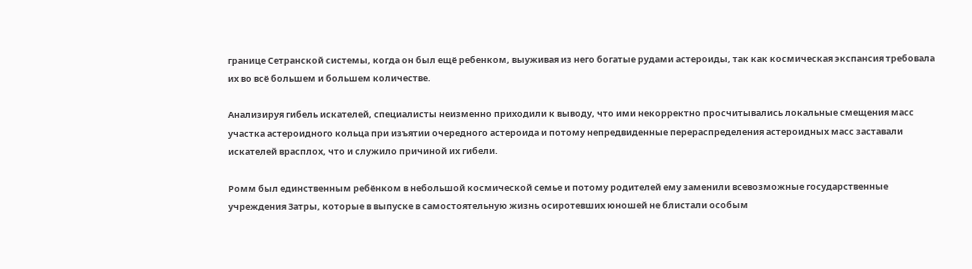границе Сетранской системы, когда он был ещё ребенком, выуживая из него богатые рудами астероиды, так как космическая экспансия требовала их во всё большем и большем количестве.

Анализируя гибель искателей, специалисты неизменно приходили к выводу, что ими некорректно просчитывались локальные смещения масс участка астероидного кольца при изъятии очередного астероида и потому непредвиденные перераспределения астероидных масс заставали искателей врасплох, что и служило причиной их гибели.

Ромм был единственным ребёнком в небольшой космической семье и потому родителей ему заменили всевозможные государственные учреждения Затры, которые в выпуске в самостоятельную жизнь осиротевших юношей не блистали особым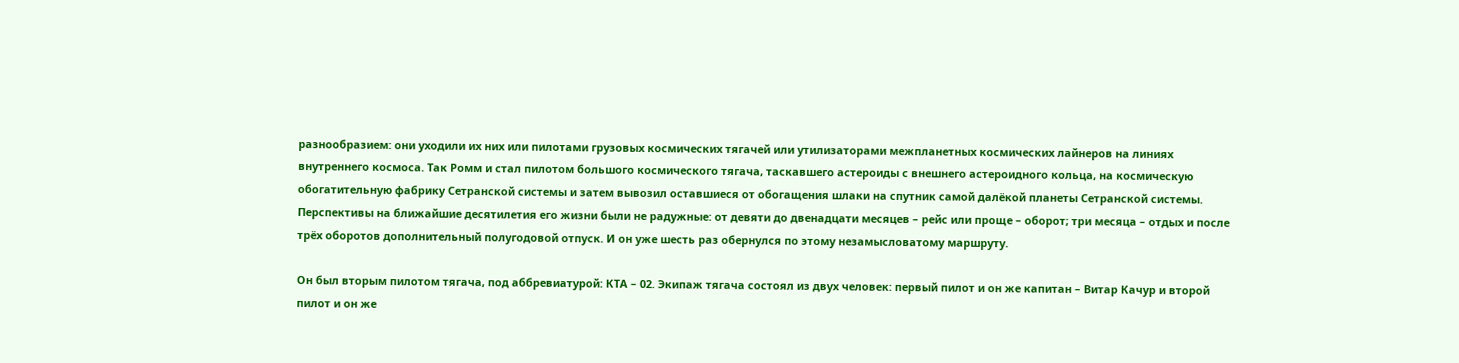разнообразием: они уходили их них или пилотами грузовых космических тягачей или утилизаторами межпланетных космических лайнеров на линиях внутреннего космоса. Так Ромм и стал пилотом большого космического тягача, таскавшего астероиды с внешнего астероидного кольца, на космическую обогатительную фабрику Сетранской системы и затем вывозил оставшиеся от обогащения шлаки на спутник самой далёкой планеты Сетранской системы. Перспективы на ближайшие десятилетия его жизни были не радужные: от девяти до двенадцати месяцев – рейс или проще – оборот; три месяца – отдых и после трёх оборотов дополнительный полугодовой отпуск. И он уже шесть раз обернулся по этому незамысловатому маршруту.

Он был вторым пилотом тягача, под аббревиатурой: КТА – 02. Экипаж тягача состоял из двух человек: первый пилот и он же капитан – Витар Качур и второй пилот и он же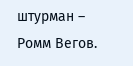штурман – Ромм Вегов.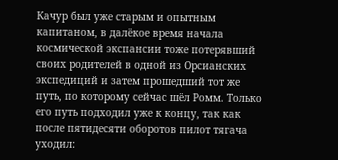Качур был уже старым и опытным капитаном, в далёкое время начала космической экспансии тоже потерявший своих родителей в одной из Орсианских экспедиций и затем прошедший тот же путь, по которому сейчас шёл Ромм. Только его путь подходил уже к концу, так как после пятидесяти оборотов пилот тягача уходил: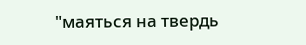"маяться на твердь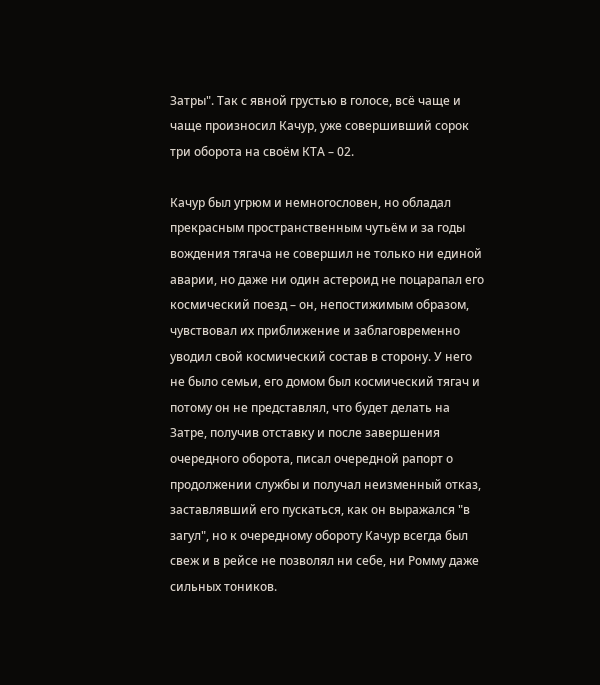Затры". Так с явной грустью в голосе, всё чаще и чаще произносил Качур, уже совершивший сорок три оборота на своём КТА – 02.

Качур был угрюм и немногословен, но обладал прекрасным пространственным чутьём и за годы вождения тягача не совершил не только ни единой аварии, но даже ни один астероид не поцарапал его космический поезд – он, непостижимым образом, чувствовал их приближение и заблаговременно уводил свой космический состав в сторону. У него не было семьи, его домом был космический тягач и потому он не представлял, что будет делать на Затре, получив отставку и после завершения очередного оборота, писал очередной рапорт о продолжении службы и получал неизменный отказ, заставлявший его пускаться, как он выражался "в загул", но к очередному обороту Качур всегда был свеж и в рейсе не позволял ни себе, ни Ромму даже сильных тоников.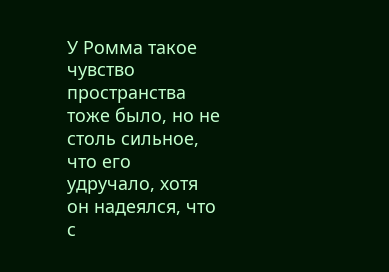У Ромма такое чувство пространства тоже было, но не столь сильное, что его удручало, хотя он надеялся, что с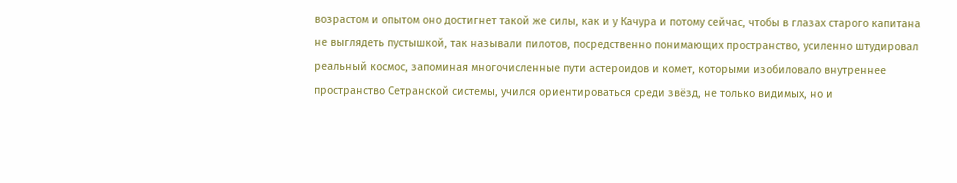возрастом и опытом оно достигнет такой же силы, как и у Качура и потому сейчас, чтобы в глазах старого капитана не выглядеть пустышкой, так называли пилотов, посредственно понимающих пространство, усиленно штудировал реальный космос, запоминая многочисленные пути астероидов и комет, которыми изобиловало внутреннее пространство Сетранской системы, учился ориентироваться среди звёзд, не только видимых, но и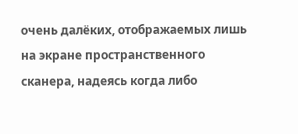очень далёких, отображаемых лишь на экране пространственного сканера, надеясь когда либо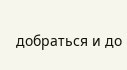добраться и до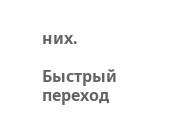них.

Быстрый переход